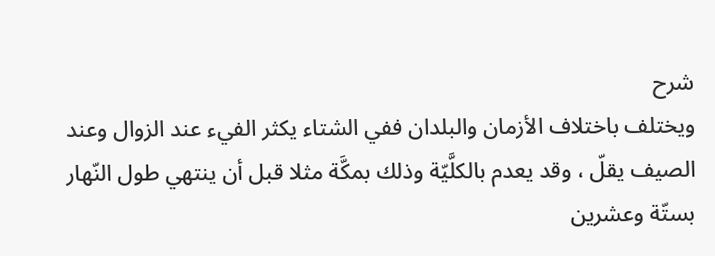شرح
ويختلف باختلاف الأزمان والبلدان ففي الشتاء يكثر الفيء عند الزوال وعند الصيف يقلّ ، وقد يعدم بالكلَّيّة وذلك بمكَّة مثلا قبل أن ينتهي طول النّهار بستّة وعشرين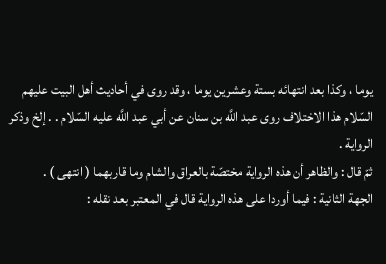يوما ، وكذا بعد انتهائه بستة وعشرين يوما ، وقد روى في أحاديث أهل البيت عليهم السّلام هذا الاختلاف روى عبد اللَّه بن سنان عن أبي عبد اللَّه عليه السّلام . . إلخ وذكر الرواية .
ثمّ قال : والظاهر أن هذه الرواية مختصّة بالعراق والشام وما قاربهما ( انتهى ) .
الجهة الثانية : فيما أوردا على هذه الرواية قال في المعتبر بعد نقله :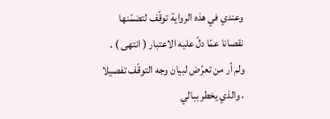وعندي في هذه الرواية توقّف لتضمّنها نقصانا عمّا دلّ عليه الاعتبار ( انتهى ) .
ولم أر من تعرّض لبيان وجه التوقّف تفصيلا ، والذي يخطر ببالي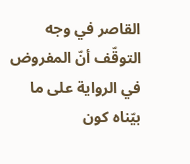القاصر في وجه التوقّف أنّ المفروض في الرواية على ما بيّناه كون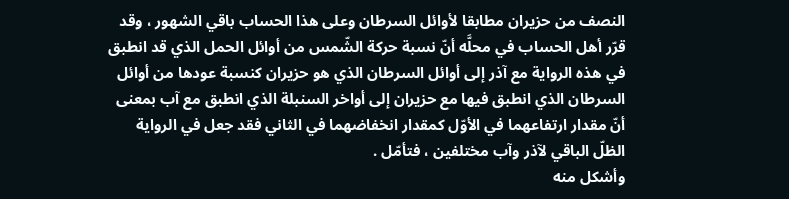النصف من حزيران مطابقا لأوائل السرطان وعلى هذا الحساب باقي الشهور ، وقد قرّر أهل الحساب في محلَّه أنّ نسبة حركة الشّمس من أوائل الحمل الذي قد انطبق في هذه الرواية مع آذر إلى أوائل السرطان الذي هو حزيران كنسبة عودها من أوائل السرطان الذي انطبق فيها مع حزيران إلى أواخر السنبلة الذي انطبق مع آب بمعنى أنّ مقدار ارتفاعهما في الأوّل كمقدار انخفاضهما في الثاني فقد جعل في الرواية الظلّ الباقي لآذر وآب مختلفين ، فتأمّل .
وأشكل منه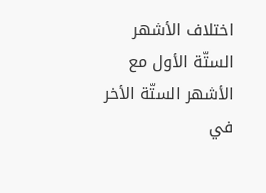اختلاف الأشهر الستّة الأول مع الأشهر الستّة الأخر في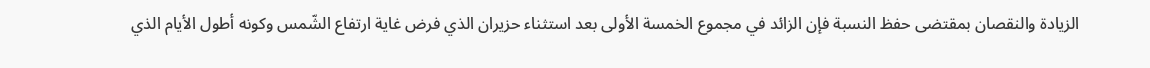الزيادة والنقصان بمقتضى حفظ النسبة فإن الزائد في مجموع الخمسة الأولى بعد استثناء حزيران الذي فرض غاية ارتفاع الشّمس وكونه أطول الأيام الذي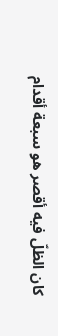كان الظلّ فيه أقصر هو سبعة أقدام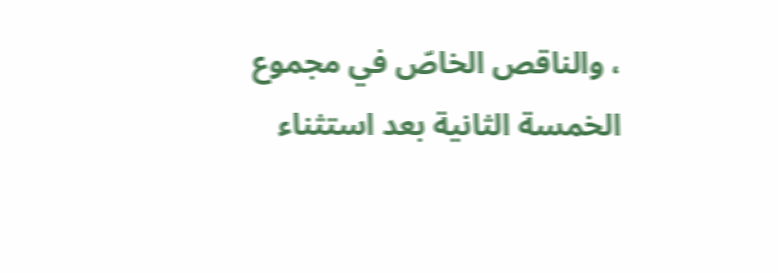، والناقص الخاصّ في مجموع الخمسة الثانية بعد استثناء